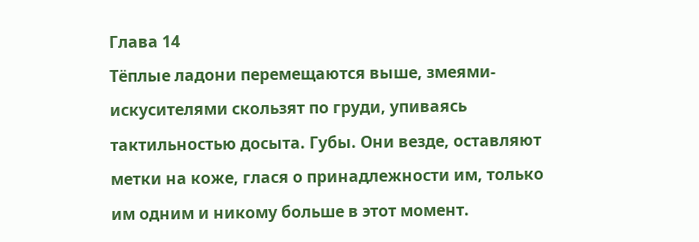Глава 14
Тёплые ладони перемещаются выше, змеями-искусителями скользят по груди, упиваясь тактильностью досыта. Губы. Они везде, оставляют метки на коже, глася о принадлежности им, только им одним и никому больше в этот момент.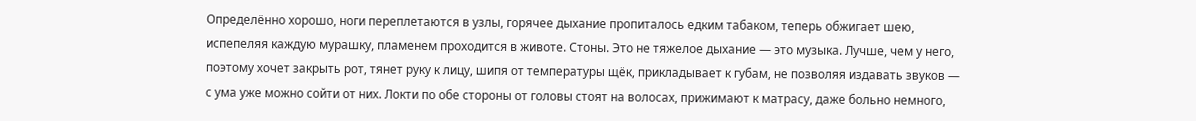Определённо хорошо, ноги переплетаются в узлы, горячее дыхание пропиталось едким табаком, теперь обжигает шею, испепеляя каждую мурашку, пламенем проходится в животе. Стоны. Это не тяжелое дыхание — это музыка. Лучше, чем у него, поэтому хочет закрыть рот, тянет руку к лицу, шипя от температуры щёк, прикладывает к губам, не позволяя издавать звуков — с ума уже можно сойти от них. Локти по обе стороны от головы стоят на волосах, прижимают к матрасу, даже больно немного,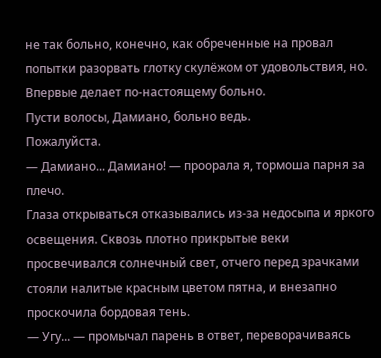не так больно, конечно, как обреченные на провал попытки разорвать глотку скулёжом от удовольствия, но.
Впервые делает по-настоящему больно.
Пусти волосы, Дамиано, больно ведь.
Пожалуйста.
— Дамиано... Дамиано! — проорала я, тормоша парня за плечо.
Глаза открываться отказывались из-за недосыпа и яркого освещения. Сквозь плотно прикрытые веки просвечивался солнечный свет, отчего перед зрачками стояли налитые красным цветом пятна, и внезапно проскочила бордовая тень.
— Угу... — промычал парень в ответ, переворачиваясь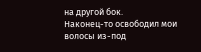на другой бок.
Наконец-то освободил мои волосы из-под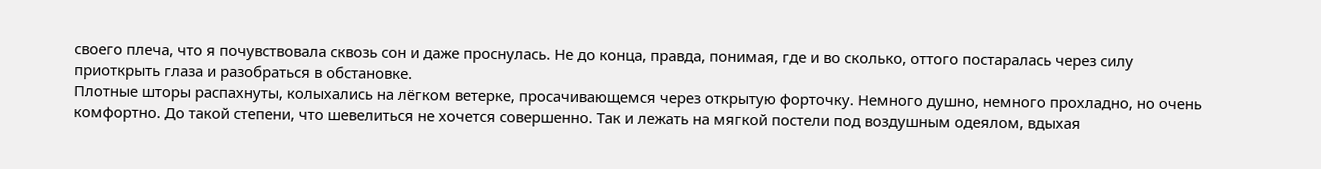своего плеча, что я почувствовала сквозь сон и даже проснулась. Не до конца, правда, понимая, где и во сколько, оттого постаралась через силу приоткрыть глаза и разобраться в обстановке.
Плотные шторы распахнуты, колыхались на лёгком ветерке, просачивающемся через открытую форточку. Немного душно, немного прохладно, но очень комфортно. До такой степени, что шевелиться не хочется совершенно. Так и лежать на мягкой постели под воздушным одеялом, вдыхая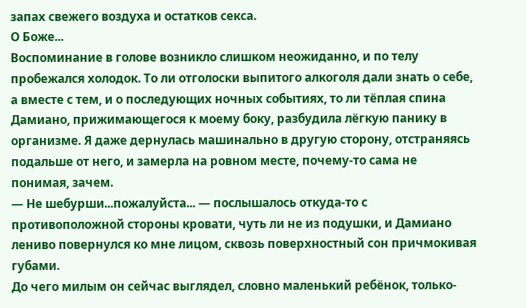запах свежего воздуха и остатков секса.
О Боже...
Воспоминание в голове возникло слишком неожиданно, и по телу пробежался холодок. То ли отголоски выпитого алкоголя дали знать о себе, а вместе с тем, и о последующих ночных событиях, то ли тёплая спина Дамиано, прижимающегося к моему боку, разбудила лёгкую панику в организме. Я даже дернулась машинально в другую сторону, отстраняясь подальше от него, и замерла на ровном месте, почему-то сама не понимая, зачем.
— Не шебурши...пожалуйста... — послышалось откуда-то с противоположной стороны кровати, чуть ли не из подушки, и Дамиано лениво повернулся ко мне лицом, сквозь поверхностный сон причмокивая губами.
До чего милым он сейчас выглядел, словно маленький ребёнок, только-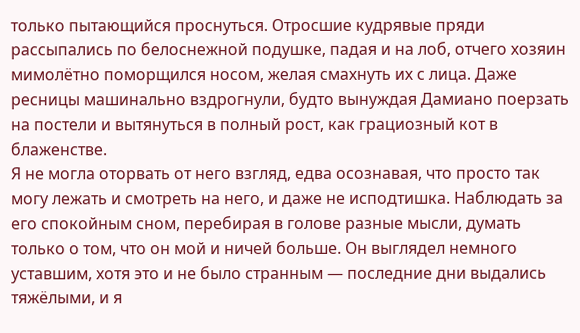только пытающийся проснуться. Отросшие кудрявые пряди рассыпались по белоснежной подушке, падая и на лоб, отчего хозяин мимолётно поморщился носом, желая смахнуть их с лица. Даже ресницы машинально вздрогнули, будто вынуждая Дамиано поерзать на постели и вытянуться в полный рост, как грациозный кот в блаженстве.
Я не могла оторвать от него взгляд, едва осознавая, что просто так могу лежать и смотреть на него, и даже не исподтишка. Наблюдать за его спокойным сном, перебирая в голове разные мысли, думать только о том, что он мой и ничей больше. Он выглядел немного уставшим, хотя это и не было странным — последние дни выдались тяжёлыми, и я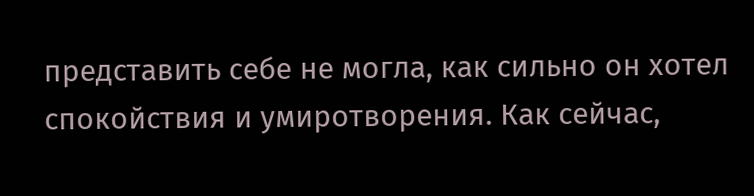представить себе не могла, как сильно он хотел спокойствия и умиротворения. Как сейчас,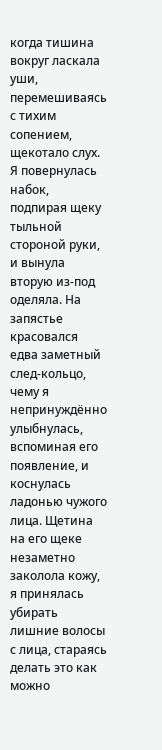когда тишина вокруг ласкала уши, перемешиваясь с тихим сопением, щекотало слух.
Я повернулась набок, подпирая щеку тыльной стороной руки, и вынула вторую из-под оделяла. На запястье красовался едва заметный след-кольцо, чему я непринуждённо улыбнулась, вспоминая его появление, и коснулась ладонью чужого лица. Щетина на его щеке незаметно заколола кожу, я принялась убирать лишние волосы с лица, стараясь делать это как можно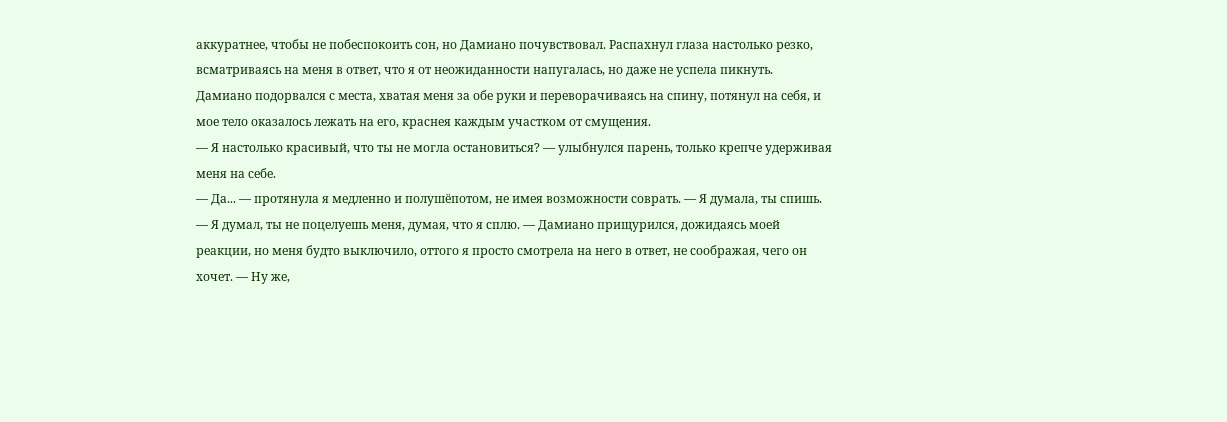аккуратнее, чтобы не побеспокоить сон, но Дамиано почувствовал. Распахнул глаза настолько резко, всматриваясь на меня в ответ, что я от неожиданности напугалась, но даже не успела пикнуть.
Дамиано подорвался с места, хватая меня за обе руки и переворачиваясь на спину, потянул на себя, и мое тело оказалось лежать на его, краснея каждым участком от смущения.
— Я настолько красивый, что ты не могла остановиться? — улыбнулся парень, только крепче удерживая меня на себе.
— Да... — протянула я медленно и полушёпотом, не имея возможности соврать. — Я думала, ты спишь.
— Я думал, ты не поцелуешь меня, думая, что я сплю. — Дамиано прищурился, дожидаясь моей реакции, но меня будто выключило, оттого я просто смотрела на него в ответ, не соображая, чего он хочет. — Ну же,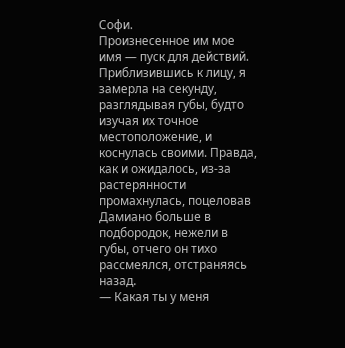Софи.
Произнесенное им мое имя — пуск для действий.
Приблизившись к лицу, я замерла на секунду, разглядывая губы, будто изучая их точное местоположение, и коснулась своими. Правда, как и ожидалось, из-за растерянности промахнулась, поцеловав Дамиано больше в подбородок, нежели в губы, отчего он тихо рассмеялся, отстраняясь назад.
— Какая ты у меня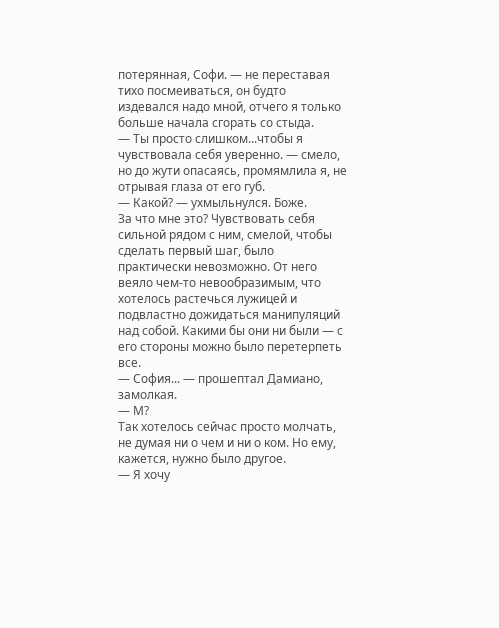потерянная, Софи. — не переставая тихо посмеиваться, он будто издевался надо мной, отчего я только больше начала сгорать со стыда.
— Ты просто слишком...чтобы я чувствовала себя уверенно. — смело, но до жути опасаясь, промямлила я, не отрывая глаза от его губ.
— Какой? — ухмыльнулся. Боже.
За что мне это? Чувствовать себя сильной рядом с ним, смелой, чтобы сделать первый шаг, было практически невозможно. От него веяло чем-то невообразимым, что хотелось растечься лужицей и подвластно дожидаться манипуляций над собой. Какими бы они ни были — с его стороны можно было перетерпеть все.
— София... — прошептал Дамиано, замолкая.
— М?
Так хотелось сейчас просто молчать, не думая ни о чем и ни о ком. Но ему, кажется, нужно было другое.
— Я хочу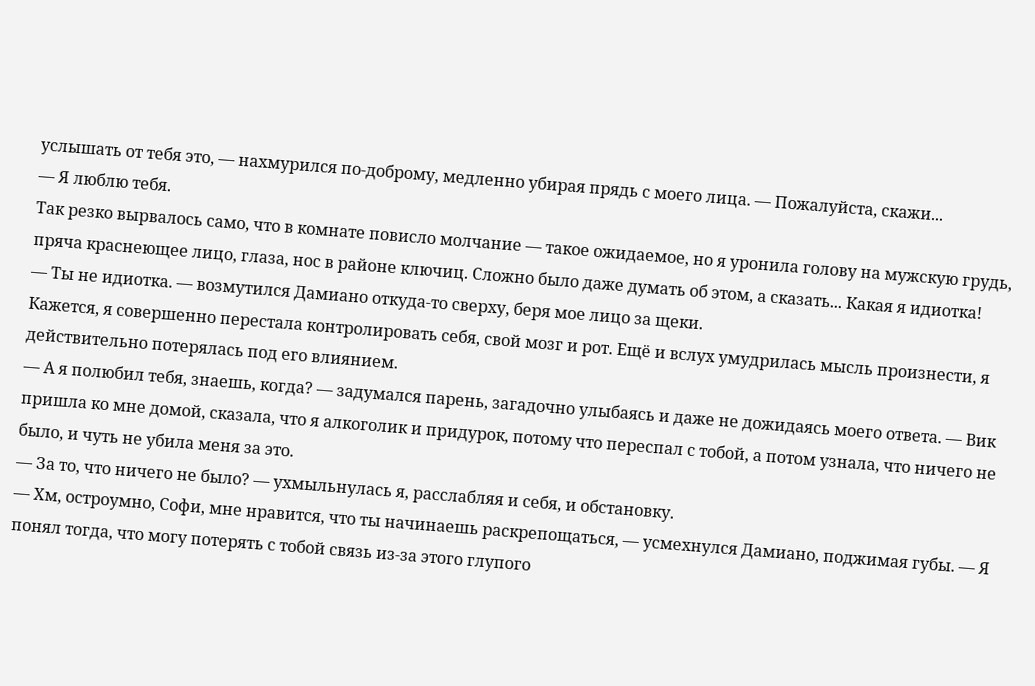услышать от тебя это, — нахмурился по-доброму, медленно убирая прядь с моего лица. — Пожалуйста, скажи...
— Я люблю тебя.
Так резко вырвалось само, что в комнате повисло молчание — такое ожидаемое, но я уронила голову на мужскую грудь, пряча краснеющее лицо, глаза, нос в районе ключиц. Сложно было даже думать об этом, а сказать... Какая я идиотка!
— Ты не идиотка. — возмутился Дамиано откуда-то сверху, беря мое лицо за щеки.
Кажется, я совершенно перестала контролировать себя, свой мозг и рот. Ещё и вслух умудрилась мысль произнести, я действительно потерялась под его влиянием.
— А я полюбил тебя, знаешь, когда? — задумался парень, загадочно улыбаясь и даже не дожидаясь моего ответа. — Вик пришла ко мне домой, сказала, что я алкоголик и придурок, потому что переспал с тобой, а потом узнала, что ничего не было, и чуть не убила меня за это.
— За то, что ничего не было? — ухмыльнулась я, расслабляя и себя, и обстановку.
— Хм, остроумно, Софи, мне нравится, что ты начинаешь раскрепощаться, — усмехнулся Дамиано, поджимая губы. — Я понял тогда, что могу потерять с тобой связь из-за этого глупого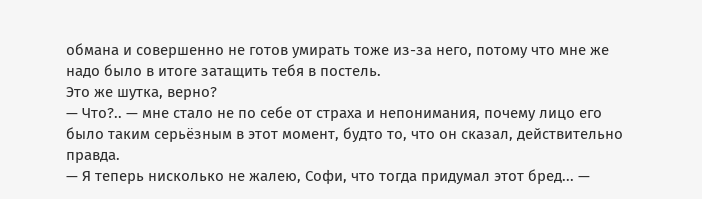обмана и совершенно не готов умирать тоже из-за него, потому что мне же надо было в итоге затащить тебя в постель.
Это же шутка, верно?
— Что?.. — мне стало не по себе от страха и непонимания, почему лицо его было таким серьёзным в этот момент, будто то, что он сказал, действительно правда.
— Я теперь нисколько не жалею, Софи, что тогда придумал этот бред... —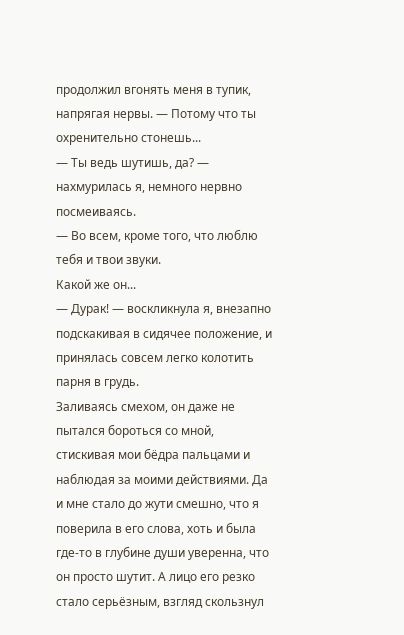продолжил вгонять меня в тупик, напрягая нервы. — Потому что ты охренительно стонешь...
— Ты ведь шутишь, да? — нахмурилась я, немного нервно посмеиваясь.
— Во всем, кроме того, что люблю тебя и твои звуки.
Какой же он...
— Дурак! — воскликнула я, внезапно подскакивая в сидячее положение, и принялась совсем легко колотить парня в грудь.
Заливаясь смехом, он даже не пытался бороться со мной, стискивая мои бёдра пальцами и наблюдая за моими действиями. Да и мне стало до жути смешно, что я поверила в его слова, хоть и была где-то в глубине души уверенна, что он просто шутит. А лицо его резко стало серьёзным, взгляд скользнул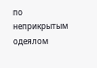по неприкрытым одеялом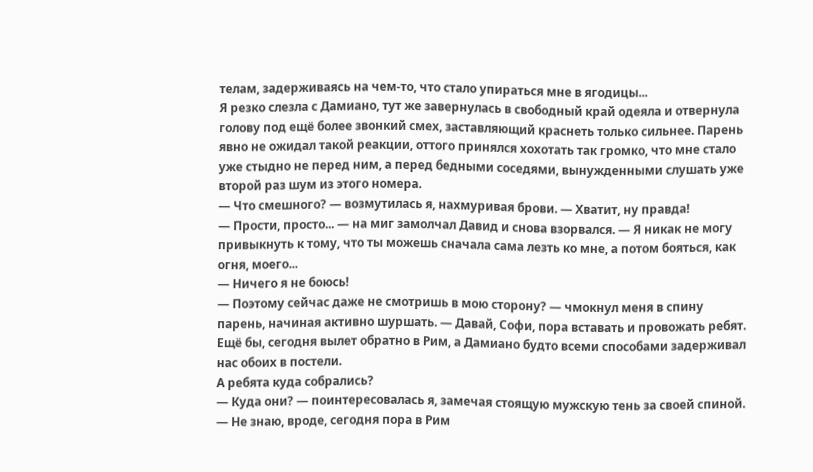телам, задерживаясь на чем-то, что стало упираться мне в ягодицы...
Я резко слезла с Дамиано, тут же завернулась в свободный край одеяла и отвернула голову под ещё более звонкий смех, заставляющий краснеть только сильнее. Парень явно не ожидал такой реакции, оттого принялся хохотать так громко, что мне стало уже стыдно не перед ним, а перед бедными соседями, вынужденными слушать уже второй раз шум из этого номера.
— Что смешного? — возмутилась я, нахмуривая брови. — Хватит, ну правда!
— Прости, просто... — на миг замолчал Давид и снова взорвался. — Я никак не могу привыкнуть к тому, что ты можешь сначала сама лезть ко мне, а потом бояться, как огня, моего...
— Ничего я не боюсь!
— Поэтому сейчас даже не смотришь в мою сторону? — чмокнул меня в спину парень, начиная активно шуршать. — Давай, Софи, пора вставать и провожать ребят.
Ещё бы, сегодня вылет обратно в Рим, а Дамиано будто всеми способами задерживал нас обоих в постели.
А ребята куда собрались?
— Куда они? — поинтересовалась я, замечая стоящую мужскую тень за своей спиной.
— Не знаю, вроде, сегодня пора в Рим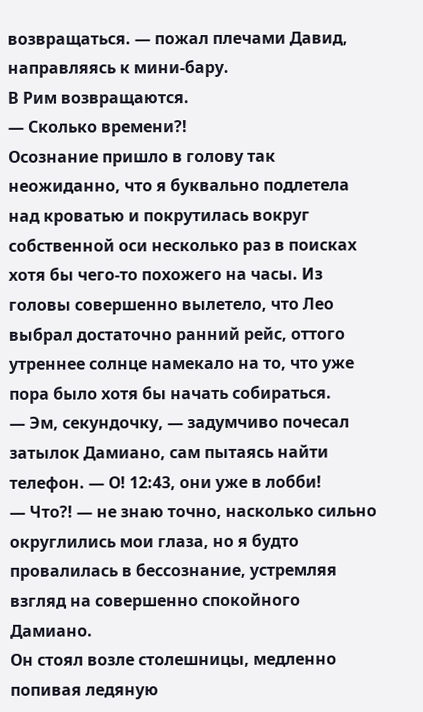возвращаться. — пожал плечами Давид, направляясь к мини-бару.
В Рим возвращаются.
— Сколько времени?!
Осознание пришло в голову так неожиданно, что я буквально подлетела над кроватью и покрутилась вокруг собственной оси несколько раз в поисках хотя бы чего-то похожего на часы. Из головы совершенно вылетело, что Лео выбрал достаточно ранний рейс, оттого утреннее солнце намекало на то, что уже пора было хотя бы начать собираться.
— Эм, секундочку, — задумчиво почесал затылок Дамиано, сам пытаясь найти телефон. — О! 12:43, они уже в лобби!
— Что?! — не знаю точно, насколько сильно округлились мои глаза, но я будто провалилась в бессознание, устремляя взгляд на совершенно спокойного Дамиано.
Он стоял возле столешницы, медленно попивая ледяную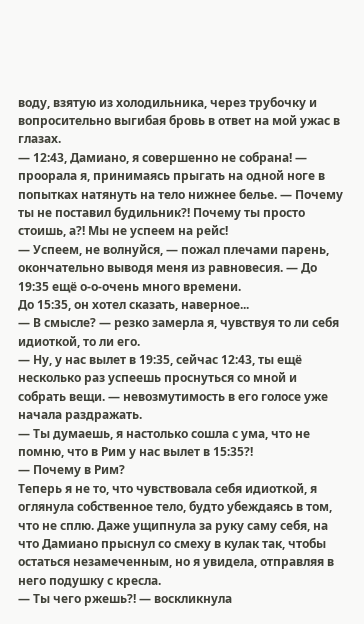воду, взятую из холодильника, через трубочку и вопросительно выгибая бровь в ответ на мой ужас в глазах.
— 12:43, Дамиано, я совершенно не собрана! — проорала я, принимаясь прыгать на одной ноге в попытках натянуть на тело нижнее белье. — Почему ты не поставил будильник?! Почему ты просто стоишь, а?! Мы не успеем на рейс!
— Успеем, не волнуйся, — пожал плечами парень, окончательно выводя меня из равновесия. — До 19:35 ещё о-о-очень много времени.
До 15:35, он хотел сказать, наверное...
— В смысле? — резко замерла я, чувствуя то ли себя идиоткой, то ли его.
— Ну, у нас вылет в 19:35, сейчас 12:43, ты ещё несколько раз успеешь проснуться со мной и собрать вещи. — невозмутимость в его голосе уже начала раздражать.
— Ты думаешь, я настолько сошла с ума, что не помню, что в Рим у нас вылет в 15:35?!
— Почему в Рим?
Теперь я не то, что чувствовала себя идиоткой, я оглянула собственное тело, будто убеждаясь в том, что не сплю. Даже ущипнула за руку саму себя, на что Дамиано прыснул со смеху в кулак так, чтобы остаться незамеченным, но я увидела, отправляя в него подушку с кресла.
— Ты чего ржешь?! — воскликнула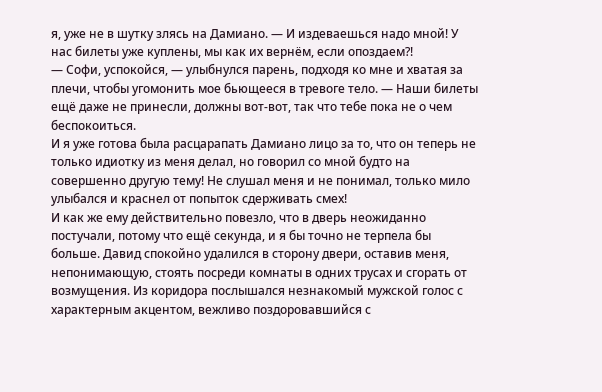я, уже не в шутку злясь на Дамиано. — И издеваешься надо мной! У нас билеты уже куплены, мы как их вернём, если опоздаем?!
— Софи, успокойся, — улыбнулся парень, подходя ко мне и хватая за плечи, чтобы угомонить мое бьющееся в тревоге тело. — Наши билеты ещё даже не принесли, должны вот-вот, так что тебе пока не о чем беспокоиться.
И я уже готова была расцарапать Дамиано лицо за то, что он теперь не только идиотку из меня делал, но говорил со мной будто на совершенно другую тему! Не слушал меня и не понимал, только мило улыбался и краснел от попыток сдерживать смех!
И как же ему действительно повезло, что в дверь неожиданно постучали, потому что ещё секунда, и я бы точно не терпела бы больше. Давид спокойно удалился в сторону двери, оставив меня, непонимающую, стоять посреди комнаты в одних трусах и сгорать от возмущения. Из коридора послышался незнакомый мужской голос с характерным акцентом, вежливо поздоровавшийся с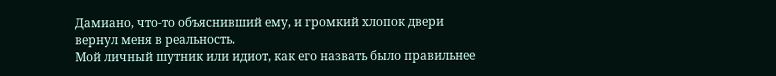Дамиано, что-то объяснивший ему, и громкий хлопок двери вернул меня в реальность.
Мой личный шутник или идиот, как его назвать было правильнее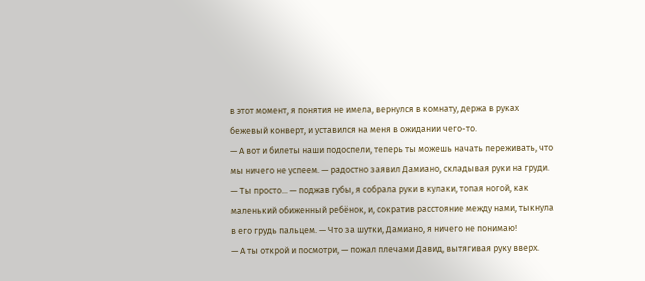в этот момент, я понятия не имела, вернулся в комнату, держа в руках бежевый конверт, и уставился на меня в ожидании чего-то.
— А вот и билеты наши подоспели, теперь ты можешь начать переживать, что мы ничего не успеем. — радостно заявил Дамиано, складывая руки на груди.
— Ты просто... — поджав губы, я собрала руки в кулаки, топая ногой, как маленький обиженный ребёнок, и, сократив расстояние между нами, тыкнула в его грудь пальцем. — Что за шутки, Дамиано, я ничего не понимаю!
— А ты открой и посмотри, — пожал плечами Давид, вытягивая руку вверх.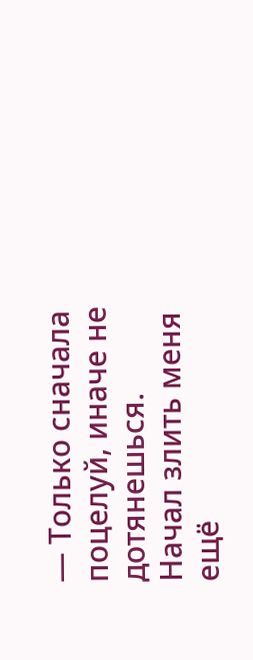— Только сначала поцелуй, иначе не дотянешься.
Начал злить меня ещё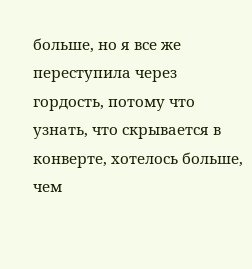больше, но я все же переступила через гордость, потому что узнать, что скрывается в конверте, хотелось больше, чем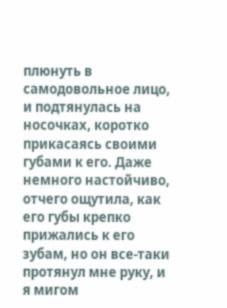плюнуть в самодовольное лицо, и подтянулась на носочках, коротко прикасаясь своими губами к его. Даже немного настойчиво, отчего ощутила, как его губы крепко прижались к его зубам, но он все-таки протянул мне руку, и я мигом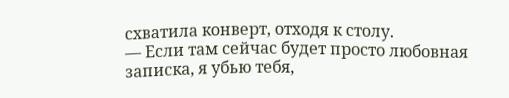схватила конверт, отходя к столу.
— Если там сейчас будет просто любовная записка, я убью тебя,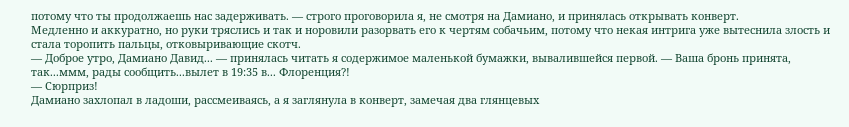потому что ты продолжаешь нас задерживать. — строго проговорила я, не смотря на Дамиано, и принялась открывать конверт.
Медленно и аккуратно, но руки тряслись и так и норовили разорвать его к чертям собачьим, потому что некая интрига уже вытеснила злость и стала торопить пальцы, отковыривающие скотч.
— Доброе утро, Дамиано Давид... — принялась читать я содержимое маленькой бумажки, вывалившейся первой. — Ваша бронь принята, так...ммм, рады сообщить...вылет в 19:35 в... Флоренция?!
— Сюрприз!
Дамиано захлопал в ладоши, рассмеиваясь, а я заглянула в конверт, замечая два глянцевых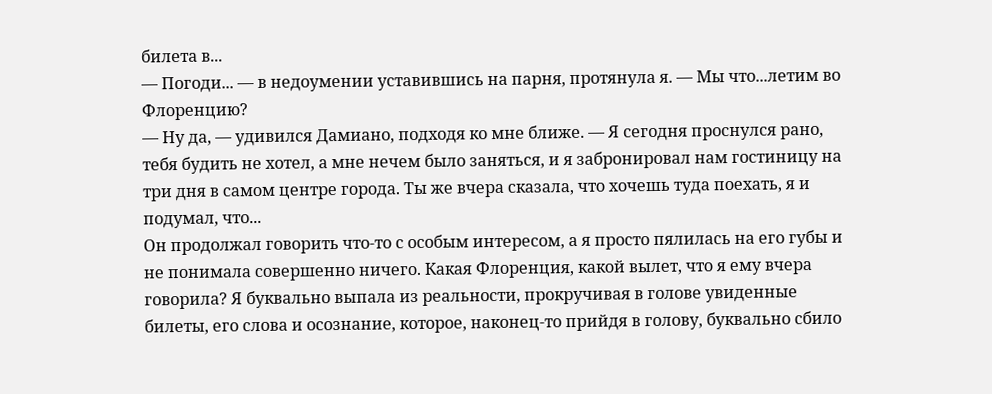билета в...
— Погоди... — в недоумении уставившись на парня, протянула я. — Мы что...летим во Флоренцию?
— Ну да, — удивился Дамиано, подходя ко мне ближе. — Я сегодня проснулся рано, тебя будить не хотел, а мне нечем было заняться, и я забронировал нам гостиницу на три дня в самом центре города. Ты же вчера сказала, что хочешь туда поехать, я и подумал, что...
Он продолжал говорить что-то с особым интересом, а я просто пялилась на его губы и не понимала совершенно ничего. Какая Флоренция, какой вылет, что я ему вчера говорила? Я буквально выпала из реальности, прокручивая в голове увиденные билеты, его слова и осознание, которое, наконец-то прийдя в голову, буквально сбило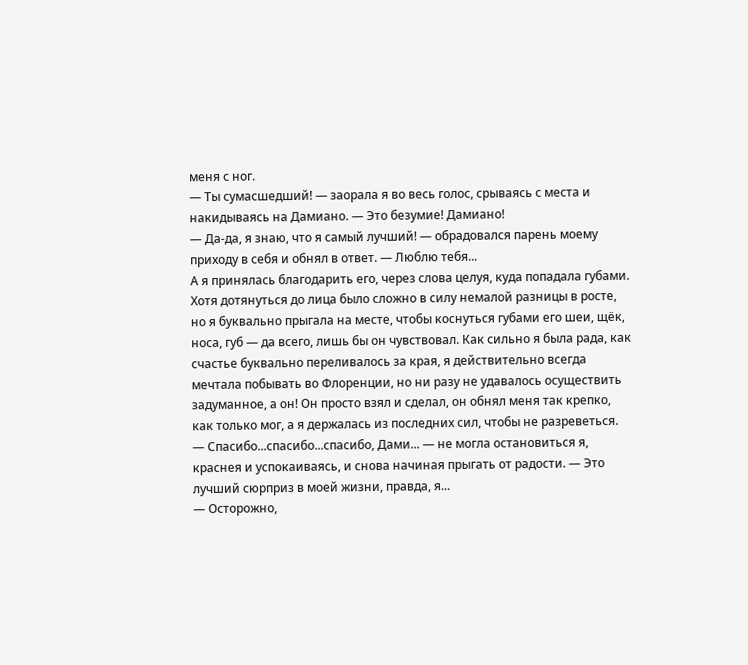меня с ног.
— Ты сумасшедший! — заорала я во весь голос, срываясь с места и накидываясь на Дамиано. — Это безумие! Дамиано!
— Да-да, я знаю, что я самый лучший! — обрадовался парень моему приходу в себя и обнял в ответ. — Люблю тебя...
А я принялась благодарить его, через слова целуя, куда попадала губами. Хотя дотянуться до лица было сложно в силу немалой разницы в росте, но я буквально прыгала на месте, чтобы коснуться губами его шеи, щёк, носа, губ — да всего, лишь бы он чувствовал. Как сильно я была рада, как счастье буквально переливалось за края, я действительно всегда мечтала побывать во Флоренции, но ни разу не удавалось осуществить задуманное, а он! Он просто взял и сделал, он обнял меня так крепко, как только мог, а я держалась из последних сил, чтобы не разреветься.
— Спасибо...спасибо...спасибо, Дами... — не могла остановиться я, краснея и успокаиваясь, и снова начиная прыгать от радости. — Это лучший сюрприз в моей жизни, правда, я...
— Осторожно,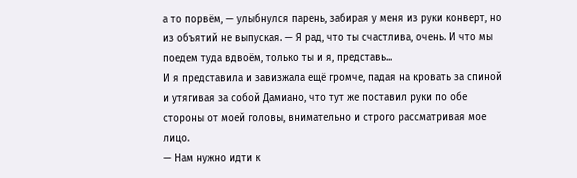а то порвём, — улыбнулся парень, забирая у меня из руки конверт, но из объятий не выпуская. — Я рад, что ты счастлива, очень. И что мы поедем туда вдвоём, только ты и я, представь...
И я представила и завизжала ещё громче, падая на кровать за спиной и утягивая за собой Дамиано, что тут же поставил руки по обе стороны от моей головы, внимательно и строго рассматривая мое лицо.
— Нам нужно идти к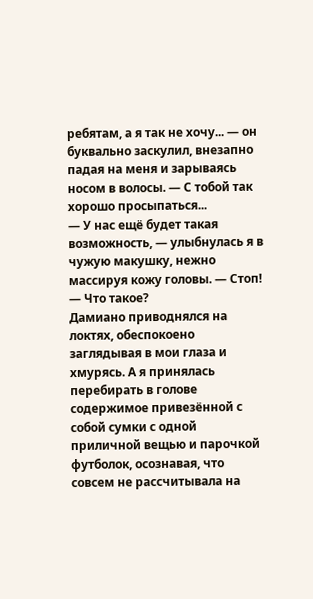ребятам, а я так не хочу... — он буквально заскулил, внезапно падая на меня и зарываясь носом в волосы. — С тобой так хорошо просыпаться...
— У нас ещё будет такая возможность, — улыбнулась я в чужую макушку, нежно массируя кожу головы. — Стоп!
— Что такое?
Дамиано приводнялся на локтях, обеспокоено заглядывая в мои глаза и хмурясь. А я принялась перебирать в голове содержимое привезённой с собой сумки с одной приличной вещью и парочкой футболок, осознавая, что совсем не рассчитывала на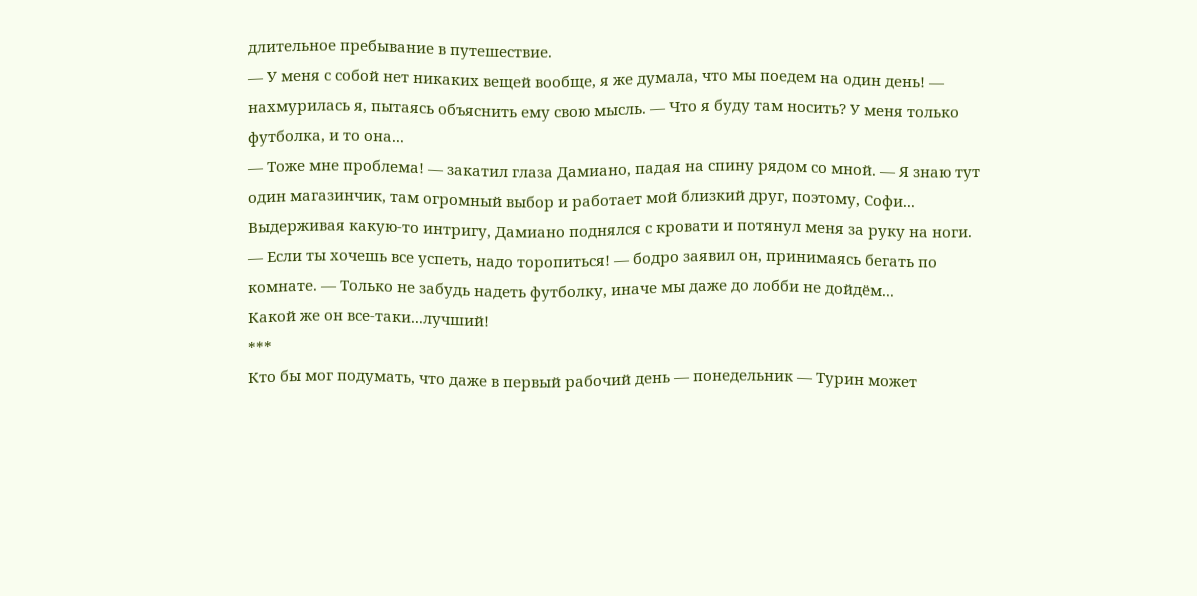длительное пребывание в путешествие.
— У меня с собой нет никаких вещей вообще, я же думала, что мы поедем на один день! — нахмурилась я, пытаясь объяснить ему свою мысль. — Что я буду там носить? У меня только футболка, и то она...
— Тоже мне проблема! — закатил глаза Дамиано, падая на спину рядом со мной. — Я знаю тут один магазинчик, там огромный выбор и работает мой близкий друг, поэтому, Софи...
Выдерживая какую-то интригу, Дамиано поднялся с кровати и потянул меня за руку на ноги.
— Если ты хочешь все успеть, надо торопиться! — бодро заявил он, принимаясь бегать по комнате. — Только не забудь надеть футболку, иначе мы даже до лобби не дойдём...
Какой же он все-таки...лучший!
***
Кто бы мог подумать, что даже в первый рабочий день — понедельник — Турин может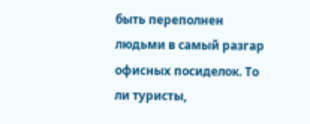быть переполнен людьми в самый разгар офисных посиделок. То ли туристы,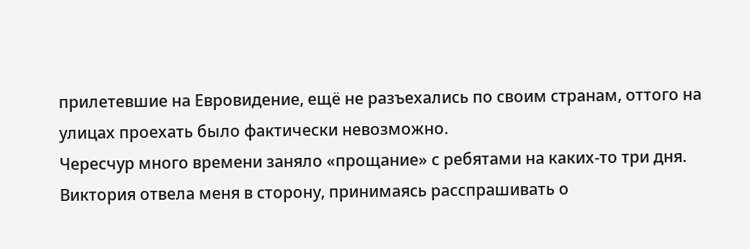прилетевшие на Евровидение, ещё не разъехались по своим странам, оттого на улицах проехать было фактически невозможно.
Чересчур много времени заняло «прощание» с ребятами на каких-то три дня. Виктория отвела меня в сторону, принимаясь расспрашивать о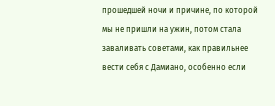прошедшей ночи и причине, по которой мы не пришли на ужин, потом стала заваливать советами, как правильнее вести себя с Дамиано, особенно если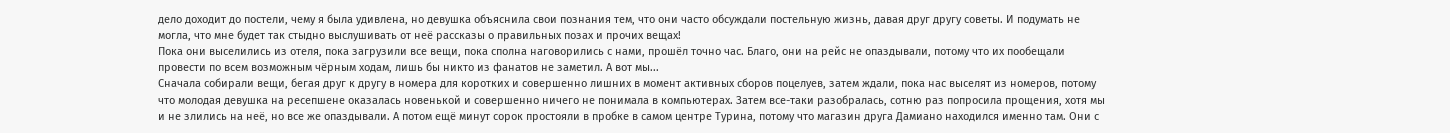дело доходит до постели, чему я была удивлена, но девушка объяснила свои познания тем, что они часто обсуждали постельную жизнь, давая друг другу советы. И подумать не могла, что мне будет так стыдно выслушивать от неё рассказы о правильных позах и прочих вещах!
Пока они выселились из отеля, пока загрузили все вещи, пока сполна наговорились с нами, прошёл точно час. Благо, они на рейс не опаздывали, потому что их пообещали провести по всем возможным чёрным ходам, лишь бы никто из фанатов не заметил. А вот мы...
Сначала собирали вещи, бегая друг к другу в номера для коротких и совершенно лишних в момент активных сборов поцелуев, затем ждали, пока нас выселят из номеров, потому что молодая девушка на ресепшене оказалась новенькой и совершенно ничего не понимала в компьютерах. Затем все-таки разобралась, сотню раз попросила прощения, хотя мы и не злились на неё, но все же опаздывали. А потом ещё минут сорок простояли в пробке в самом центре Турина, потому что магазин друга Дамиано находился именно там. Они с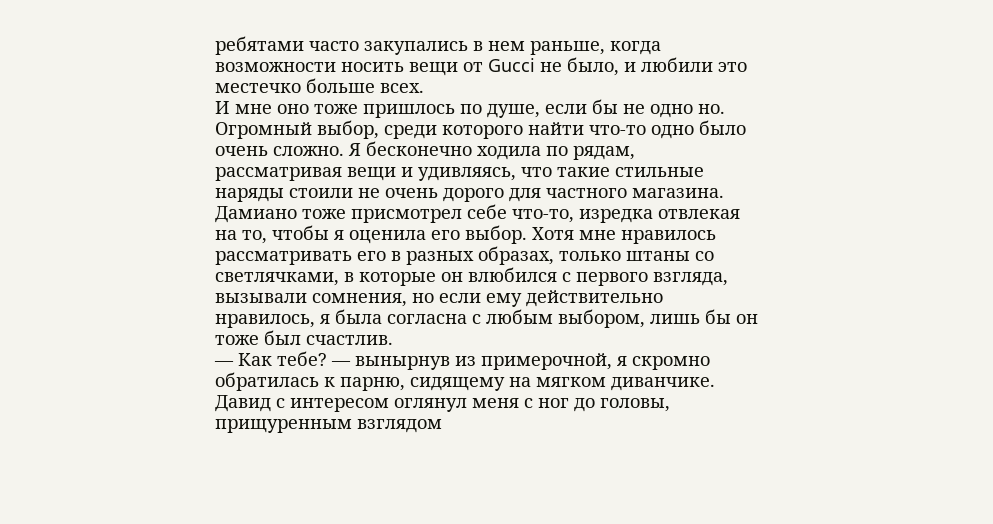ребятами часто закупались в нем раньше, когда возможности носить вещи от Gucci не было, и любили это местечко больше всех.
И мне оно тоже пришлось по душе, если бы не одно но. Огромный выбор, среди которого найти что-то одно было очень сложно. Я бесконечно ходила по рядам, рассматривая вещи и удивляясь, что такие стильные наряды стоили не очень дорого для частного магазина. Дамиано тоже присмотрел себе что-то, изредка отвлекая на то, чтобы я оценила его выбор. Хотя мне нравилось рассматривать его в разных образах, только штаны со светлячками, в которые он влюбился с первого взгляда, вызывали сомнения, но если ему действительно нравилось, я была согласна с любым выбором, лишь бы он тоже был счастлив.
— Как тебе? — вынырнув из примерочной, я скромно обратилась к парню, сидящему на мягком диванчике.
Давид с интересом оглянул меня с ног до головы, прищуренным взглядом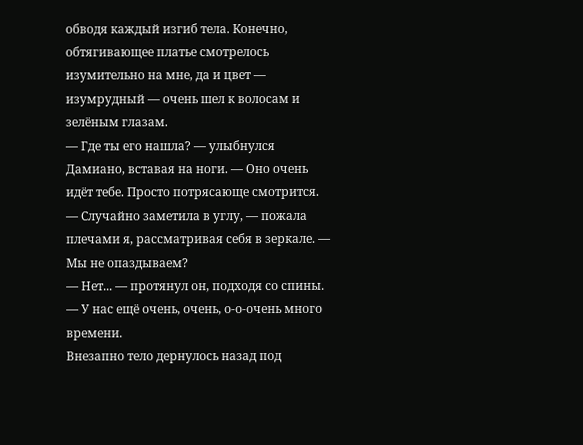обводя каждый изгиб тела. Конечно, обтягивающее платье смотрелось изумительно на мне, да и цвет — изумрудный — очень шел к волосам и зелёным глазам.
— Где ты его нашла? — улыбнулся Дамиано, вставая на ноги. — Оно очень идёт тебе. Просто потрясающе смотрится.
— Случайно заметила в углу, — пожала плечами я, рассматривая себя в зеркале. — Мы не опаздываем?
— Нет... — протянул он, подходя со спины. — У нас ещё очень, очень, о-о-очень много времени.
Внезапно тело дернулось назад под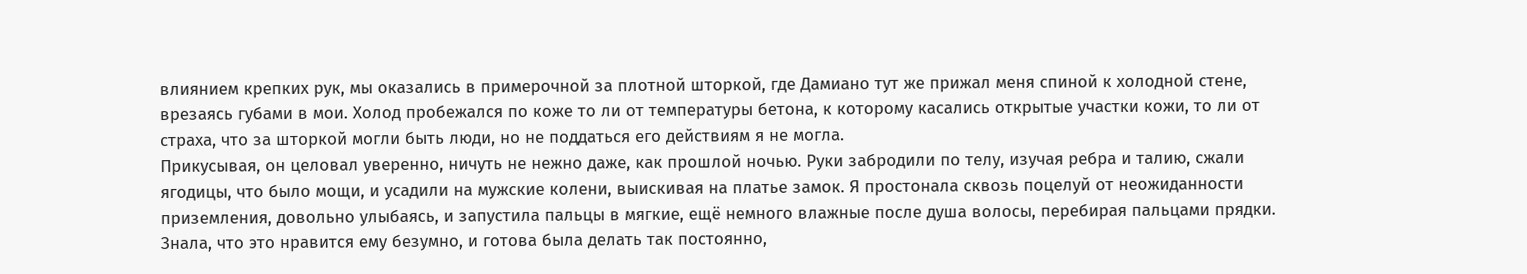влиянием крепких рук, мы оказались в примерочной за плотной шторкой, где Дамиано тут же прижал меня спиной к холодной стене, врезаясь губами в мои. Холод пробежался по коже то ли от температуры бетона, к которому касались открытые участки кожи, то ли от страха, что за шторкой могли быть люди, но не поддаться его действиям я не могла.
Прикусывая, он целовал уверенно, ничуть не нежно даже, как прошлой ночью. Руки забродили по телу, изучая ребра и талию, сжали ягодицы, что было мощи, и усадили на мужские колени, выискивая на платье замок. Я простонала сквозь поцелуй от неожиданности приземления, довольно улыбаясь, и запустила пальцы в мягкие, ещё немного влажные после душа волосы, перебирая пальцами прядки. Знала, что это нравится ему безумно, и готова была делать так постоянно,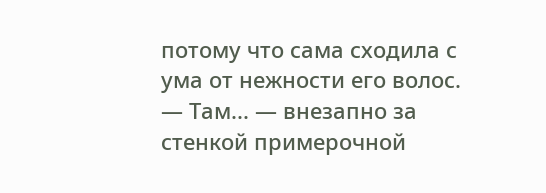потому что сама сходила с ума от нежности его волос.
— Там... — внезапно за стенкой примерочной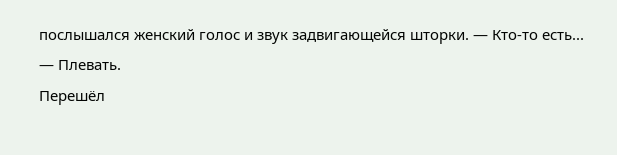послышался женский голос и звук задвигающейся шторки. — Кто-то есть...
— Плевать.
Перешёл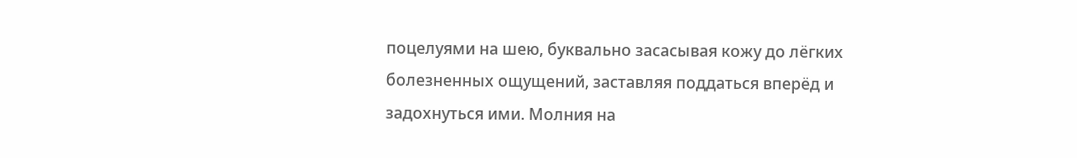поцелуями на шею, буквально засасывая кожу до лёгких болезненных ощущений, заставляя поддаться вперёд и задохнуться ими. Молния на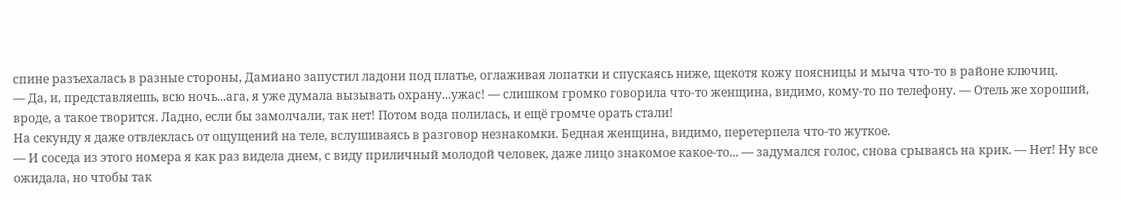спине разъехалась в разные стороны, Дамиано запустил ладони под платье, оглаживая лопатки и спускаясь ниже, щекотя кожу поясницы и мыча что-то в районе ключиц.
— Да, и, представляешь, всю ночь...ага, я уже думала вызывать охрану...ужас! — слишком громко говорила что-то женщина, видимо, кому-то по телефону. — Отель же хороший, вроде, а такое творится. Ладно, если бы замолчали, так нет! Потом вода полилась, и ещё громче орать стали!
На секунду я даже отвлеклась от ощущений на теле, вслушиваясь в разговор незнакомки. Бедная женщина, видимо, перетерпела что-то жуткое.
— И соседа из этого номера я как раз видела днем, с виду приличный молодой человек, даже лицо знакомое какое-то... — задумался голос, снова срываясь на крик. — Нет! Ну все ожидала, но чтобы так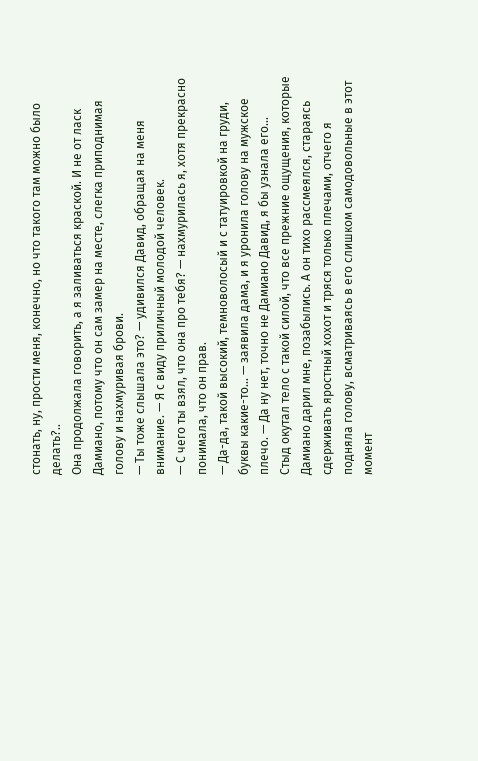стонать, ну, прости меня, конечно, но что такого там можно было делать?..
Она продолжала говорить, а я заливаться краской. И не от ласк Дамиано, потому что он сам замер на месте, слегка приподнимая голову и нахмуривая брови.
— Ты тоже слышала это? — удивился Давид, обращая на меня внимание. — Я с виду приличный молодой человек.
— С чего ты взял, что она про тебя? — нахмурилась я, хотя прекрасно понимала, что он прав.
— Да-да, такой высокий, темноволосый и с татуировкой на груди, буквы какие-то... — заявила дама, и я уронила голову на мужское плечо. — Да ну нет, точно не Дамиано Давид, я бы узнала его...
Стыд окутал тело с такой силой, что все прежние ощущения, которые Дамиано дарил мне, позабылись. А он тихо рассмеялся, стараясь сдерживать яростный хохот и тряся только плечами, отчего я подняла голову, всматриваясь в его слишком самодовольные в этот момент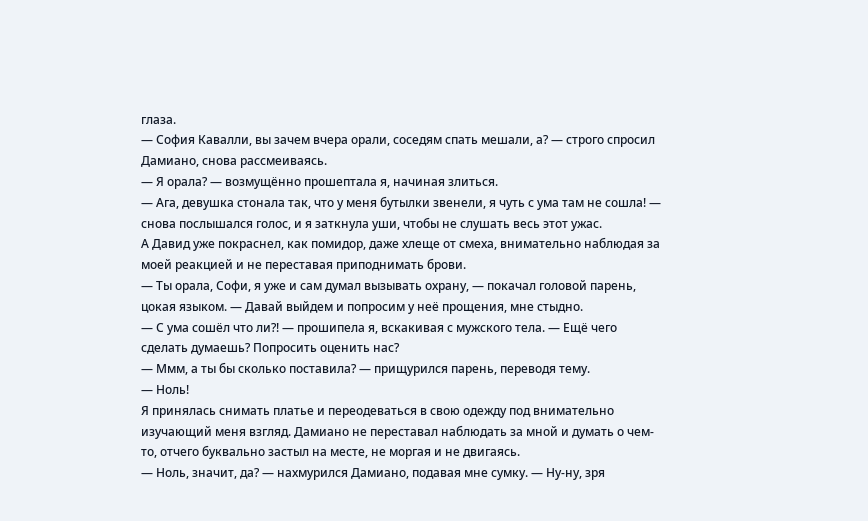глаза.
— София Кавалли, вы зачем вчера орали, соседям спать мешали, а? — строго спросил Дамиано, снова рассмеиваясь.
— Я орала? — возмущённо прошептала я, начиная злиться.
— Ага, девушка стонала так, что у меня бутылки звенели, я чуть с ума там не сошла! — снова послышался голос, и я заткнула уши, чтобы не слушать весь этот ужас.
А Давид уже покраснел, как помидор, даже хлеще от смеха, внимательно наблюдая за моей реакцией и не переставая приподнимать брови.
— Ты орала, Софи, я уже и сам думал вызывать охрану, — покачал головой парень, цокая языком. — Давай выйдем и попросим у неё прощения, мне стыдно.
— С ума сошёл что ли?! — прошипела я, вскакивая с мужского тела. — Ещё чего сделать думаешь? Попросить оценить нас?
— Ммм, а ты бы сколько поставила? — прищурился парень, переводя тему.
— Ноль!
Я принялась снимать платье и переодеваться в свою одежду под внимательно изучающий меня взгляд. Дамиано не переставал наблюдать за мной и думать о чем-то, отчего буквально застыл на месте, не моргая и не двигаясь.
— Ноль, значит, да? — нахмурился Дамиано, подавая мне сумку. — Ну-ну, зря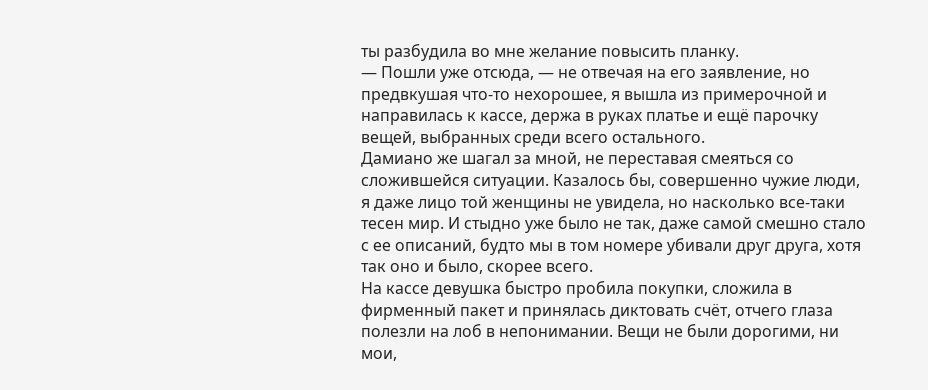ты разбудила во мне желание повысить планку.
— Пошли уже отсюда, — не отвечая на его заявление, но предвкушая что-то нехорошее, я вышла из примерочной и направилась к кассе, держа в руках платье и ещё парочку вещей, выбранных среди всего остального.
Дамиано же шагал за мной, не переставая смеяться со сложившейся ситуации. Казалось бы, совершенно чужие люди, я даже лицо той женщины не увидела, но насколько все-таки тесен мир. И стыдно уже было не так, даже самой смешно стало с ее описаний, будто мы в том номере убивали друг друга, хотя так оно и было, скорее всего.
На кассе девушка быстро пробила покупки, сложила в фирменный пакет и принялась диктовать счёт, отчего глаза полезли на лоб в непонимании. Вещи не были дорогими, ни мои,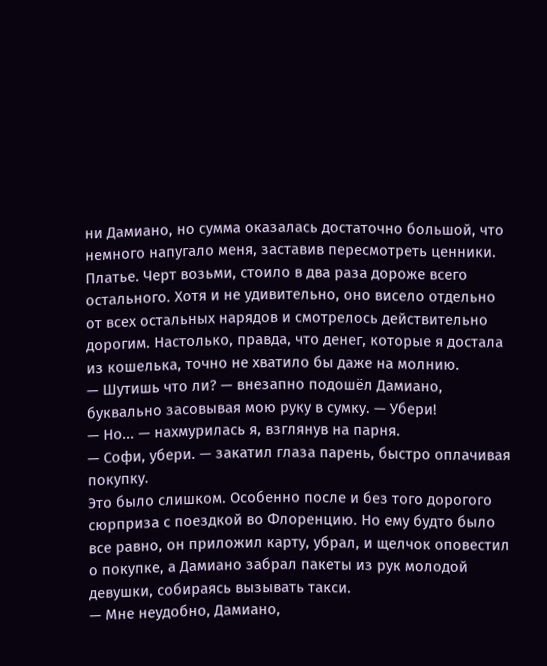ни Дамиано, но сумма оказалась достаточно большой, что немного напугало меня, заставив пересмотреть ценники.
Платье. Черт возьми, стоило в два раза дороже всего остального. Хотя и не удивительно, оно висело отдельно от всех остальных нарядов и смотрелось действительно дорогим. Настолько, правда, что денег, которые я достала из кошелька, точно не хватило бы даже на молнию.
— Шутишь что ли? — внезапно подошёл Дамиано, буквально засовывая мою руку в сумку. — Убери!
— Но... — нахмурилась я, взглянув на парня.
— Софи, убери. — закатил глаза парень, быстро оплачивая покупку.
Это было слишком. Особенно после и без того дорогого сюрприза с поездкой во Флоренцию. Но ему будто было все равно, он приложил карту, убрал, и щелчок оповестил о покупке, а Дамиано забрал пакеты из рук молодой девушки, собираясь вызывать такси.
— Мне неудобно, Дамиано,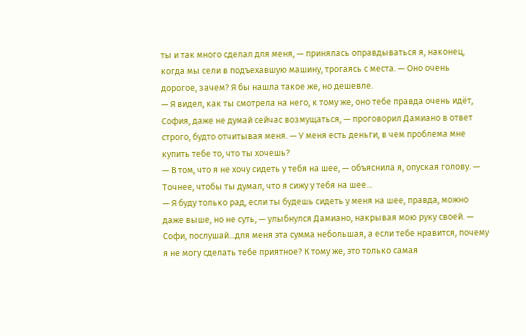ты и так много сделал для меня, — принялась оправдываться я, наконец, когда мы сели в подъехавшую машину, трогаясь с места. — Оно очень дорогое, зачем? Я бы нашла такое же, но дешевле.
— Я видел, как ты смотрела на него, к тому же, оно тебе правда очень идёт, София, даже не думай сейчас возмущаться, — проговорил Дамиано в ответ строго, будто отчитывая меня. — У меня есть деньги, в чем проблема мне купить тебе то, что ты хочешь?
— В том, что я не хочу сидеть у тебя на шее, — объяснила я, опуская голову. — Точнее, чтобы ты думал, что я сижу у тебя на шее...
— Я буду только рад, если ты будешь сидеть у меня на шее, правда, можно даже выше, но не суть, — улыбнулся Дамиано, накрывая мою руку своей. — Софи, послушай...для меня эта сумма небольшая, а если тебе нравится, почему я не могу сделать тебе приятное? К тому же, это только самая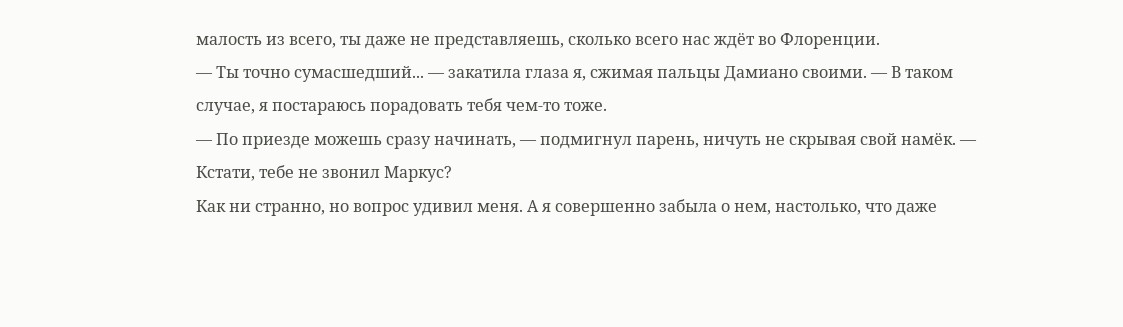малость из всего, ты даже не представляешь, сколько всего нас ждёт во Флоренции.
— Ты точно сумасшедший... — закатила глаза я, сжимая пальцы Дамиано своими. — В таком случае, я постараюсь порадовать тебя чем-то тоже.
— По приезде можешь сразу начинать, — подмигнул парень, ничуть не скрывая свой намёк. — Кстати, тебе не звонил Маркус?
Как ни странно, но вопрос удивил меня. А я совершенно забыла о нем, настолько, что даже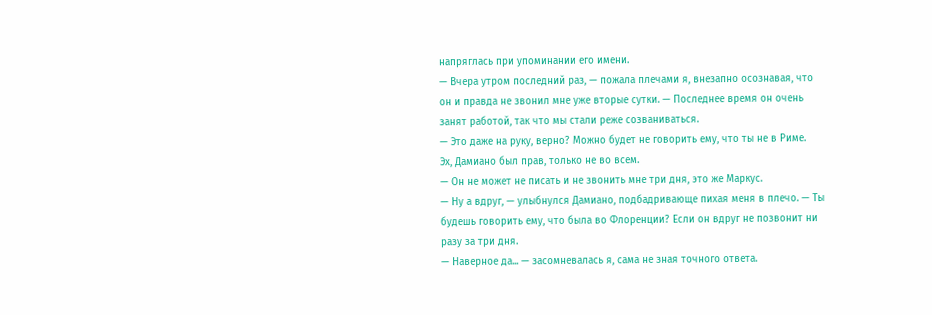напряглась при упоминании его имени.
— Вчера утром последний раз, — пожала плечами я, внезапно осознавая, что он и правда не звонил мне уже вторые сутки. — Последнее время он очень занят работой, так что мы стали реже созваниваться.
— Это даже на руку, верно? Можно будет не говорить ему, что ты не в Риме.
Эх, Дамиано был прав, только не во всем.
— Он не может не писать и не звонить мне три дня, это же Маркус.
— Ну а вдруг, — улыбнулся Дамиано, подбадривающе пихая меня в плечо. — Ты будешь говорить ему, что была во Флоренции? Если он вдруг не позвонит ни разу за три дня.
— Наверное да... — засомневалась я, сама не зная точного ответа.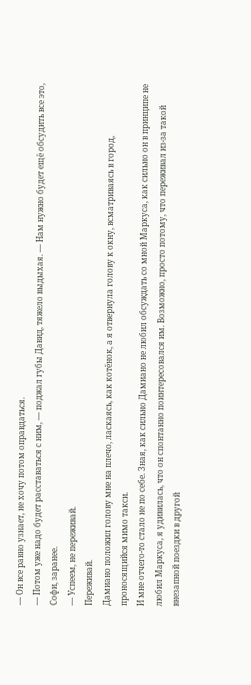— Он все равно узнает, не хочу потом оправдаться.
— Потом уже надо будет расставаться с ним, — поджал губы Давид, тяжело выдыхая. — Нам нужно будет ещё обсудить все это, Софи, заранее.
— Успеем, не переживай.
Переживай.
Дамиано положил голову мне на плечо, ласкаясь, как котёнок, а я отвернула голову к окну, всматриваясь в город, проносящийся мимо такси.
И мне отчего-то стало не по себе. Зная, как сильно Дамиано не любил обсуждать со мной Маркуса, как сильно он в принципе не любил Маркуса, я удивилась, что он спонтанно поинтересовался им. Возможно, просто потому, что переживал из-за такой внезапной поездки в другой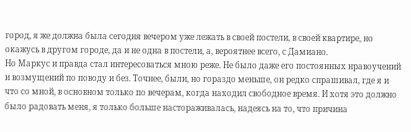город, я же должна была сегодня вечером уже лежать в своей постели, в своей квартире, но окажусь в другом городе, да и не одна в постели, а, вероятнее всего, с Дамиано.
Но Маркус и правда стал интересоваться мною реже. Не было даже его постоянных нравоучений и возмущений по поводу и без. Точнее, были, но гораздо меньше, он редко спрашивал, где я и что со мной, в основном только по вечерам, когда находил свободное время. И хотя это должно было радовать меня, я только больше настораживалась, надеясь на то, что причина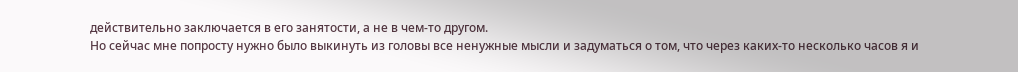действительно заключается в его занятости, а не в чем-то другом.
Но сейчас мне попросту нужно было выкинуть из головы все ненужные мысли и задуматься о том, что через каких-то несколько часов я и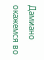Дамиано окажемся во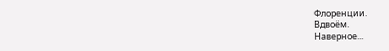Флоренции.
Вдвоём.
Наверное...